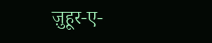ज़ुहूर-ए-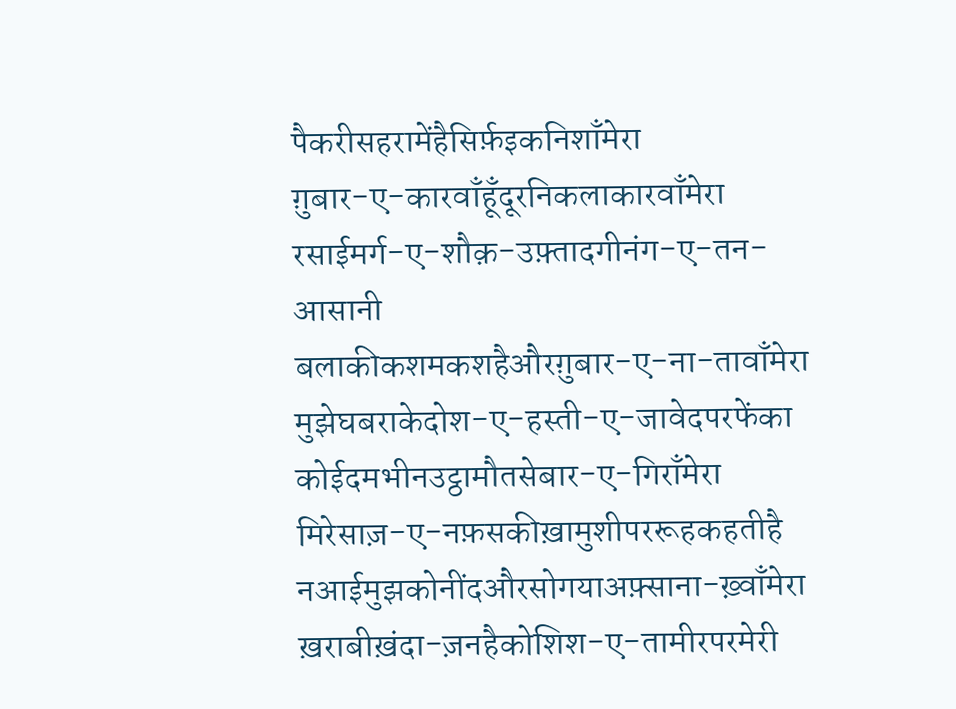पैकरीसहरामेंहैसिर्फ़इकनिशाँमेरा
ग़ुबार-ए-कारवाँहूँदूरनिकलाकारवाँमेरा
रसाईमर्ग-ए-शौक़-उफ़्तादगीनंग-ए-तन-आसानी
बलाकीकशमकशहैऔरग़ुबार-ए-ना-तावाँमेरा
मुझेघबराकेदोश-ए-हस्ती-ए-जावेदपरफेंका
कोईदमभीनउट्ठामौतसेबार-ए-गिराँमेरा
मिरेसाज़-ए-नफ़सकीख़ामुशीपररूहकहतीहै
नआईमुझकोनींदऔरसोगयाअफ़्साना-ख़्वाँमेरा
ख़राबीख़ंदा-ज़नहैकोशिश-ए-तामीरपरमेरी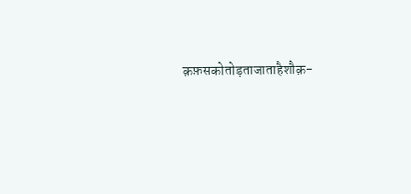क़फ़सकोतोड़ताजाताहैशौक़-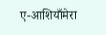ए-आशियाँमेरा